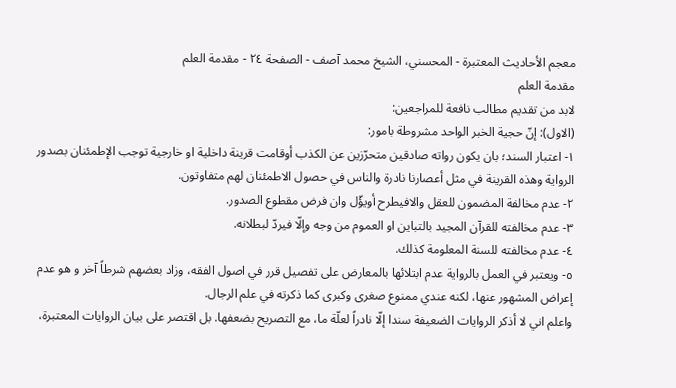معجم الأحاديث المعتبرة - المحسني، الشيخ محمد آصف - الصفحة ٢٤ - مقدمة العلم
مقدمة العلم
لابد من تقديم مطالب نافعة للمراجعين:
(الاول): إنّ حجية الخبر الواحد مشروطة بامور:
١- اعتبار السند؛ بان يكون رواته صادقين متحرّزين عن الكذب أوقامت قرينة داخلية او خارجية توجب الإطمئنان بصدور الرواية وهذه القرينة في مثل أعصارنا نادرة والناس في حصول الاطمئنان لهم متفاوتون.
٢- عدم مخالفة المضمون للعقل والافيطرح أويؤّل وان فرض مقطوع الصدور.
٣- عدم مخالفته للقرآن المجيد بالتباين او العموم من وجه وإلّا فيردّ لبطلانه.
٤- عدم مخالفته للسنة المعلومة كذلك.
٥- ويعتبر في العمل بالرواية عدم ابتلائها بالمعارض على تفصيل قرر في اصول الفقه، وزاد بعضهم شرطاً آخر و هو عدم إعراض المشهور عنها، لكنه عندي ممنوع صغرى وكبرى كما ذكرته في علم الرجال.
واعلم اني لا أذكر الروايات الضعيفة سندا إلّا نادراً لعلّة ما، مع التصريح بضعفها. بل اقتصر على بيان الروايات المعتبرة،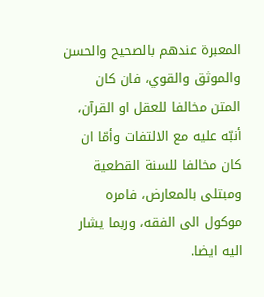المعبرة عندهم بالصحيح والحسن والموثق والقوي، فان كان المتن مخالفا للعقل او القرآن، أنبّه عليه مع الالتفات وأمّا ان كان مخالفا للسنة القطعية ومبتلى بالمعارض، فامره موكول الى الفقه، وربما يشار اليه ايضا.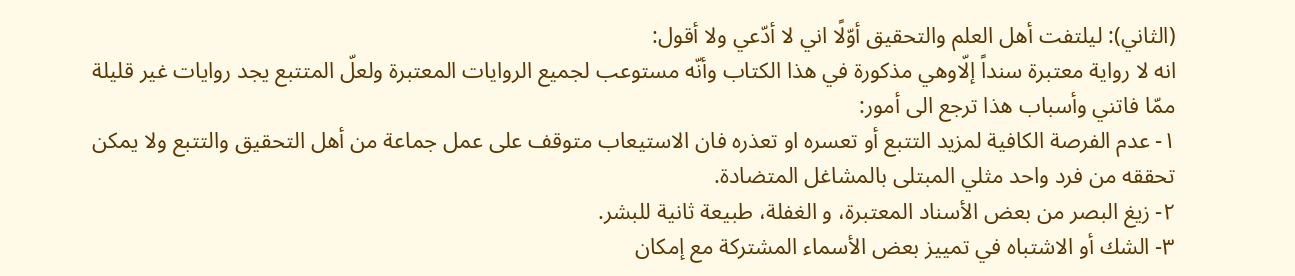(الثاني): ليلتفت أهل العلم والتحقيق أوّلًا اني لا أدّعي ولا أقول:
انه لا رواية معتبرة سنداً إلّاوهي مذكورة في هذا الكتاب وأنّه مستوعب لجميع الروايات المعتبرة ولعلّ المتتبع يجد روايات غير قليلة ممّا فاتني وأسباب هذا ترجع الى أمور:
١- عدم الفرصة الكافية لمزيد التتبع أو تعسره او تعذره فان الاستيعاب متوقف على عمل جماعة من أهل التحقيق والتتبع ولا يمكن تحققه من فرد واحد مثلي المبتلى بالمشاغل المتضادة.
٢- زيغ البصر من بعض الأسناد المعتبرة، و الغفلة، طبيعة ثانية للبشر.
٣- الشك أو الاشتباه في تمييز بعض الأسماء المشتركة مع إمكان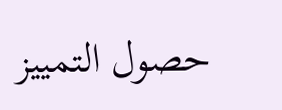حصول التمييز